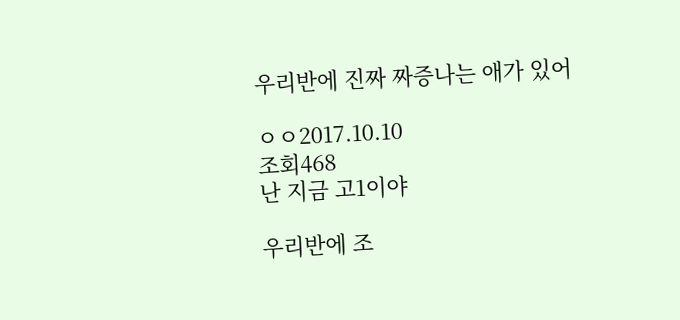우리반에 진짜 짜증나는 애가 있어

ㅇㅇ2017.10.10
조회468
난 지금 고1이야

우리반에 조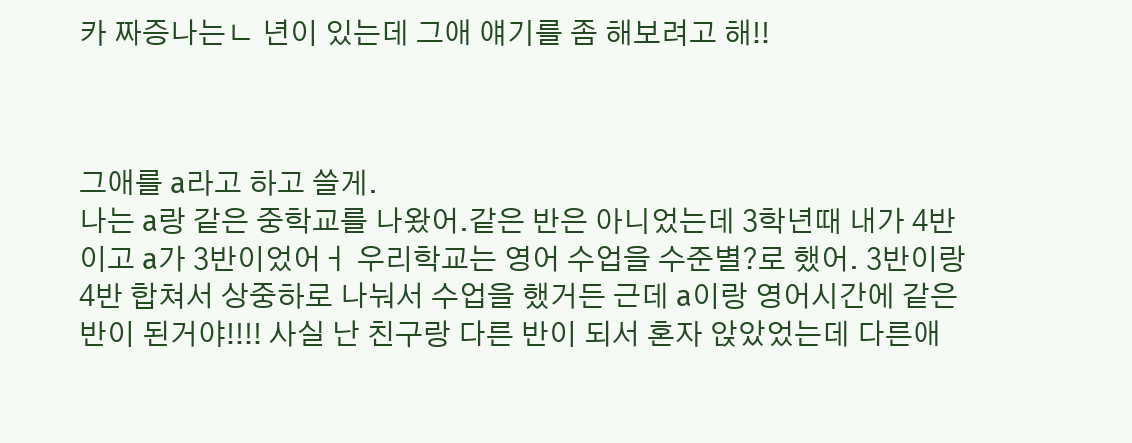카 짜증나는ㄴ 년이 있는데 그애 얘기를 좀 해보려고 해!!



그애를 a라고 하고 쓸게.
나는 a랑 같은 중학교를 나왔어.같은 반은 아니었는데 3학년때 내가 4반이고 a가 3반이었어ㅓ 우리학교는 영어 수업을 수준별?로 했어. 3반이랑 4반 합쳐서 상중하로 나눠서 수업을 했거든 근데 a이랑 영어시간에 같은반이 된거야!!!! 사실 난 친구랑 다른 반이 되서 혼자 앉았었는데 다른애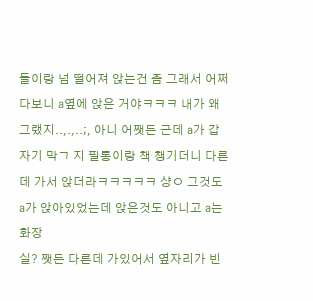들이랑 넘 떨어져 앉는건 좀 그래서 어쩌다보니 a옆에 앉은 거야ㅋㅋㅋ 내가 왜그랬지..,.,..;, 아니 어쨋든 근데 a가 갑자기 막ㄱ 지 필통이랑 책 챙기더니 다른데 가서 앉더라ㅋㅋㅋㅋㅋ 샹ㅇ 그것도 a가 앉아있었는데 앉은것도 아니고 a는 화장
실? 쨋든 다른데 가있어서 옆자리가 빈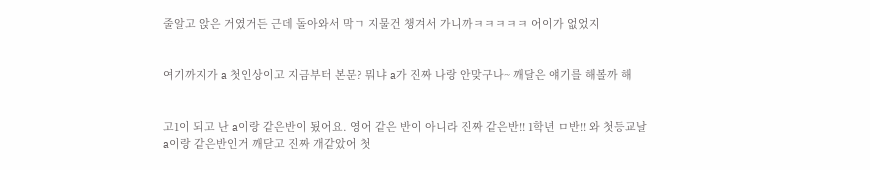줄알고 앉은 거였거든 근데 돌아와서 막ㄱ 지물건 챙겨서 가니까ㅋㅋㅋㅋㅋ 어이가 없었지


여기까지가 a 첫인상이고 지금부터 본문? 뭐냐 a가 진짜 나랑 안맞구나~ 깨달은 얘기를 해볼까 해


고1이 되고 난 a이랑 같은반이 됬어요. 영어 같은 반이 아니라 진짜 같은반!! 1학년 ㅁ반!! 와 첫등교날 a이랑 같은반인거 깨닫고 진짜 개같았어 첫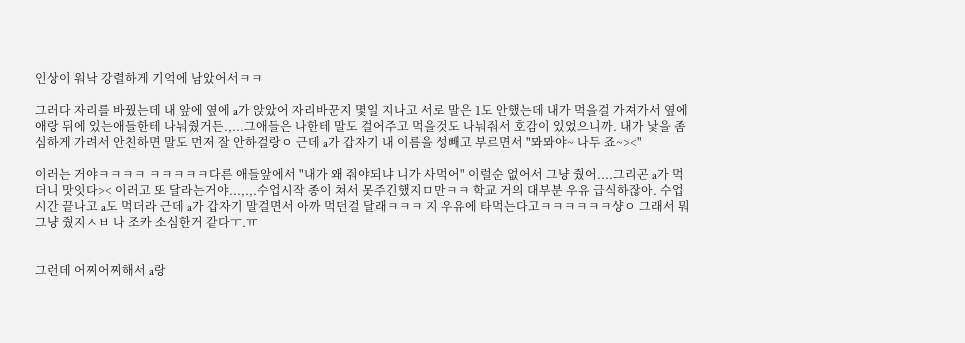인상이 워낙 강렬하게 기억에 남았어서ㅋㅋ

그러다 자리를 바꿨는데 내 앞에 옆에 a가 앉았어 자리바꾼지 몇일 지나고 서로 말은 1도 안했는데 내가 먹을걸 가져가서 옆에 애랑 뒤에 있는애들한테 나눠줬거든.,...그애들은 나한테 말도 걸어주고 먹을것도 나눠줘서 호감이 있었으니까. 내가 낯을 좀 심하게 가려서 안친하면 말도 먼저 잘 안하걸랑ㅇ 근데 a가 갑자기 내 이름을 성빼고 부르면서 "뫄뫄야~ 나두 죠~><"

이러는 거야ㅋㅋㅋㅋ ㅋㅋㅋㅋㅋ다른 애들앞에서 "내가 왜 줘야되냐 니가 사먹어" 이럴순 없어서 그냥 줬어....그리곤 a가 먹더니 맛잇다>< 이러고 또 달라는거야...,.,.수업시작 종이 쳐서 못주긴했지ㅁ만ㅋㅋ 학교 거의 대부분 우유 급식하잖아. 수업시간 끝나고 a도 먹더라 근데 a가 갑자기 말걸면서 아까 먹던걸 달래ㅋㅋㅋ 지 우유에 타먹는다고ㅋㅋㅋㅋㅋㅋ샹ㅇ 그래서 뭐 그냥 줬지ㅅㅂ 나 조카 소심한거 같다ㅜ.ㅠ


그런데 어찌어찌해서 a랑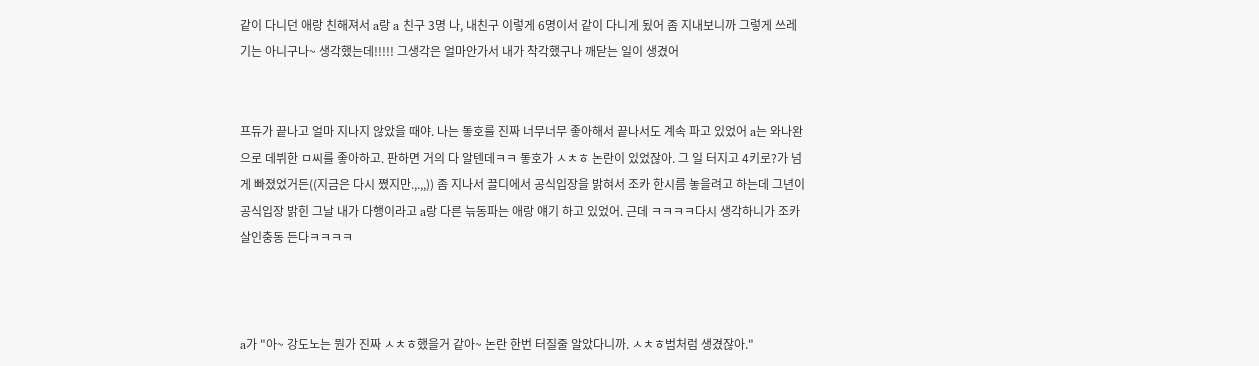같이 다니던 애랑 친해져서 a랑 a 친구 3명 나, 내친구 이렇게 6명이서 같이 다니게 됬어 좀 지내보니까 그렇게 쓰레기는 아니구나~ 생각했는데!!!!! 그생각은 얼마안가서 내가 착각했구나 깨닫는 일이 생겼어


프듀가 끝나고 얼마 지나지 않았을 때야. 나는 돟호를 진짜 너무너무 좋아해서 끝나서도 계속 파고 있었어 a는 와나완으로 데뷔한 ㅁ씨를 좋아하고. 판하면 거의 다 알텐데ㅋㅋ 돟호가 ㅅㅊㅎ 논란이 있었잖아. 그 일 터지고 4키로?가 넘게 빠졌었거든((지금은 다시 쪘지만.,.,,)) 좀 지나서 끌디에서 공식입장을 밝혀서 조카 한시름 놓을려고 하는데 그년이 공식입장 밝힌 그날 내가 다행이라고 a랑 다른 늒동파는 애랑 얘기 하고 있었어. 근데 ㅋㅋㅋㅋ다시 생각하니가 조카 살인충동 든다ㅋㅋㅋㅋ



a가 "아~ 강도노는 뭔가 진짜 ㅅㅊㅎ했을거 같아~ 논란 한번 터질줄 알았다니까. ㅅㅊㅎ범처럼 생겼잖아."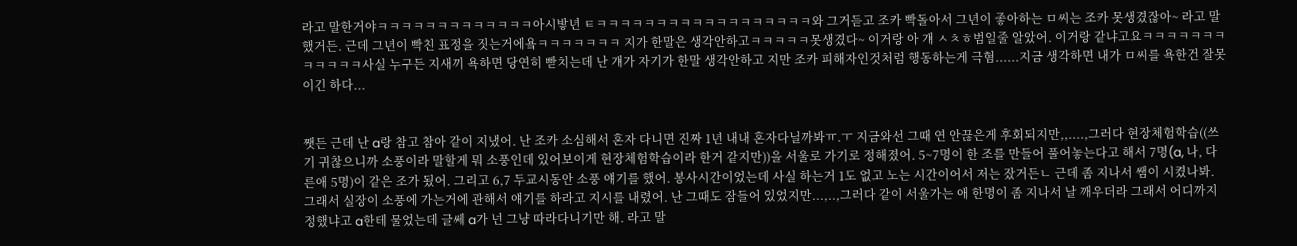라고 말한거야ㅋㅋㅋㅋㅋㅋㅋㅋㅋㅋㅋㅋㅋ아시밯년 ㅌㅋㅋㅋㅋㅋㅋㅋㅋㅋㅋㅋㅋㅋㅋㅋㅋㅋㅋ와 그거듣고 조카 빡돌아서 그년이 좋아하는 ㅁ씨는 조카 못생겼잖아~ 라고 말했거든. 근데 그년이 빡친 표정을 짓는거에욬ㅋㅋㅋㅋㅋㅋㅋ 지가 한말은 생각안하고ㅋㅋㅋㅋㅋ못생겼다~ 이거랑 아 걔 ㅅㅊㅎ범일줄 알았어. 이거랑 같냐고요ㅋㅋㅋㅋㅋㅋㅋㅋㅋㅋㅋㅋ사실 누구든 지새끼 욕하면 당연히 빧치는데 난 걔가 자기가 한말 생각안하고 지만 조카 피해자인것처럼 행동하는게 극혐......지금 생각하면 내가 ㅁ씨를 욕한건 잘못이긴 하다...


쨋든 근데 난 a랑 참고 참아 같이 지냈어. 난 조카 소심해서 혼자 다니면 진짜 1년 내내 혼자다닐까봐ㅠ.ㅜ 지금와선 그때 연 안끊은게 후회되지만,,....,그러다 현장체험학습((쓰기 귀찮으니까 소풍이라 말할게 뭐 소풍인데 있어보이게 현장체험학습이라 한거 같지만))을 서울로 가기로 정해졌어. 5~7명이 한 조를 만들어 풀어놓는다고 해서 7명(a, 나, 다른애 5명)이 같은 조가 됬어. 그리고 6,7 두교시동안 소풍 얘기를 했어. 봉사시간이었는데 사실 하는거 1도 없고 노는 시간이어서 저는 잤거든ㄴ 근데 좀 지나서 쌤이 시켰나봐. 그래서 실장이 소풍에 가는거에 관해서 얘기를 하라고 지시를 내렸어. 난 그때도 잠들어 있었지만...,..,그러다 같이 서울가는 애 한명이 좀 지나서 날 깨우더라 그래서 어디까지 정했냐고 a한테 물었는데 글쎄 a가 넌 그냥 따라다니기만 해. 라고 말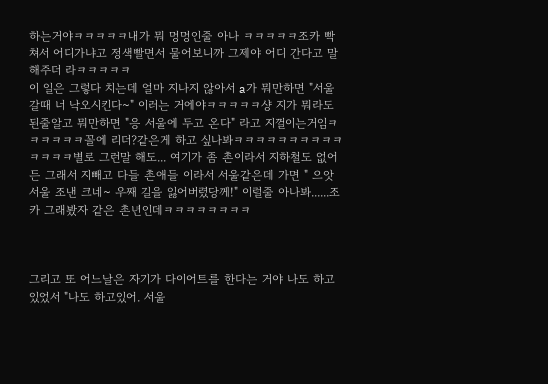하는거야ㅋㅋㅋㅋㅋ내가 뭐 멍멍인줄 아나 ㅋㅋㅋㅋㅋ조카 빡쳐서 어디가냐고 정색빨면서 물어보니까 그제야 어디 간다고 말해주더 라ㅋㅋㅋㅋㅋ
이 일은 그렇다 치는데 얼마 지나지 않아서 a가 뭐만하면 "서울갈때 너 낙오시킨다~" 이러는 거에야ㅋㅋㅋㅋㅋ샹 지가 뭐라도 된줄알고 뭐만하면 "응 서울에 두고 온다" 라고 지껄이는거임ㅋㅋㅋㅋㅋㅋ꼴에 리더?같은게 하고 싶나봐ㅋㅋㅋㅋㅋㅋㅋㅋㅋㅋㅋㅋㅋㅋ별로 그런말 해도... 여기가 좀 촌이라서 지하철도 없어든 그래서 지빼고 다들 촌애들 이라서 서울같은데 가면 " 으앗 서울 조낸 크네~ 우째 길을 잃어버렸당께!" 이럴줄 아나봐......조카 그래봤자 같은 촌년인데ㅋㅋㅋㅋㅋㅋㅋㅋ



그리고 또 어느날은 자기가 다이어트를 한다는 거야 나도 하고있었서 "나도 하고있어. 서울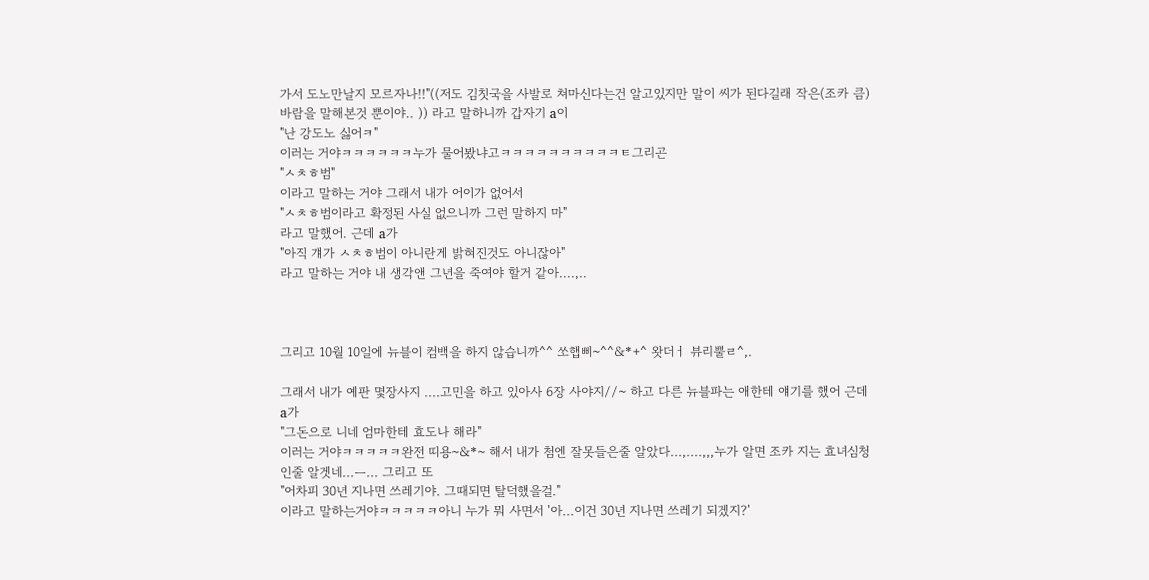가서 도노만날지 모르자나!!"((저도 김칫국을 사발로 쳐마신다는건 알고있지만 말이 씨가 된다길래 작은(조카 큼) 바람을 말해본것 뿐이야.. )) 라고 말하니까 갑자기 a이
"난 강도노 싫어ㅋ"
이러는 거야ㅋㅋㅋㅋㅋㅋ누가 물어봤냐고ㅋㅋㅋㅋㅋㅋㅋㅋㅋㅋㅌ그리곤
"ㅅㅊㅎ범"
이라고 말하는 거야 그래서 내가 어이가 없어서
"ㅅㅊㅎ범이라고 확정된 사실 없으니까 그런 말하지 마"
라고 말했어. 근데 a가
"아직 걔가 ㅅㅊㅎ범이 아니란게 밝혀진것도 아니잖아"
라고 말하는 거야 내 생각앤 그년을 죽여야 할거 같아....,..



그리고 10월 10일에 뉴블이 컴백을 하지 않습니까^^ 쏘햅삐~^^&*+^ 왓더ㅓ 뷰리뿔ㄹ^,.

그래서 내가 예판 몇장사지 ....고민을 하고 있아사 6장 사야지//~ 하고 다른 뉴블파는 애한테 얘기를 했어 근데 a가
"그돈으로 니네 엄마한테 효도나 해라"
이러는 거야ㅋㅋㅋㅋㅋ완전 띠용~&*~ 해서 내가 첨엔 잘못들은줄 알았다...,....,,,누가 알면 조카 지는 효녀심청인줄 알겟네...ㅡ... 그리고 또
"어차피 30년 지나면 쓰레기야. 그때되면 탈덕했을걸."
이라고 말하는거야ㅋㅋㅋㅋㅋ아니 누가 뭐 사면서 '아...이건 30년 지나면 쓰레기 되겠지?'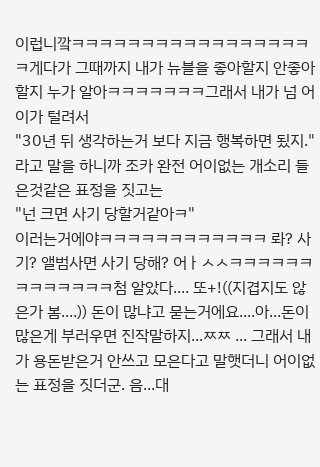이럽니깤ㅋㅋㅋㅋㅋㅋㅋㅋㅋㅋㅋㅋㅋㅋㅋㅋㅋㅋ게다가 그때까지 내가 뉴블을 좋아할지 안좋아할지 누가 알아ㅋㅋㅋㅋㅋㅋㅋ그래서 내가 넘 어이가 털려서
"30년 뒤 생각하는거 보다 지금 행복하면 됬지."
라고 말을 하니까 조카 완전 어이없는 개소리 들은것같은 표정을 짓고는
"넌 크면 사기 당할거같아ㅋ"
이러는거에야ㅋㅋㅋㅋㅋㅋㅋㅋㅋㅋㅋㅋ 롸? 사기? 앨범사면 사기 당해? 어ㅏㅅㅅㅋㅋㅋㅋㅋㅋㅋㅋㅋㅋㅋㅋㅋ첨 알았다.... 또+!((지겹지도 않은가 봄....)) 돈이 많냐고 묻는거에요....아...돈이 많은게 부러우면 진작말하지...ㅉㅉ ... 그래서 내가 용돈받은거 안쓰고 모은다고 말햇더니 어이없는 표정을 짓더군. 음...대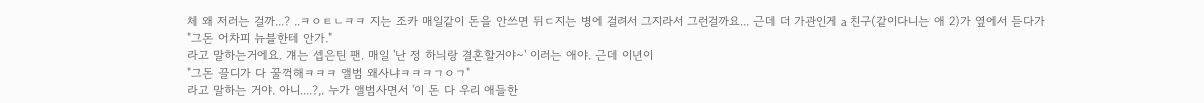체 왜 저러는 걸까...? ..ㅋㅇㅌㄴㅋㅋ 지는 조카 매일같이 돈을 안쓰면 뒤ㄷ지는 병에 걸려서 그지라서 그런걸까요... 근데 더 가관인게 a 친구(같이다니는 애 2)가 옆에서 듣다가
"그돈 어차피 뉴블한테 안가."
라고 말하는거에요. 걔는 셉은틴 팬. 매일 '난 정 하늬랑 결혼할거야~' 이러는 애야. 근데 이년이
"그돈 끌디가 다 꿀꺽해ㅋㅋㅋ 앨범 왜사냐ㅋㅋㅋㄱㅇㄱ"
라고 말하는 거야. 아니....?,. 누가 앨범사면서 '이 돈 다 우리 애들한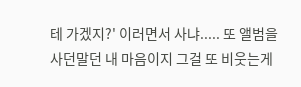테 가겠지?' 이러면서 사냐..... 또 앨범을 사던말던 내 마음이지 그걸 또 비웃는게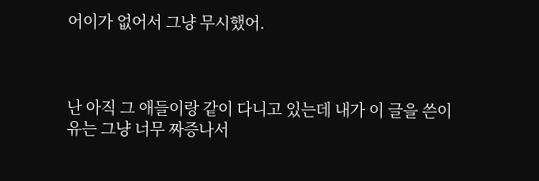어이가 없어서 그냥 무시했어.



난 아직 그 애들이랑 같이 다니고 있는데 내가 이 글을 쓴이유는 그냥 너무 짜증나서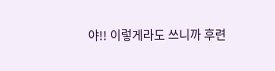야!! 이렇게라도 쓰니까 후련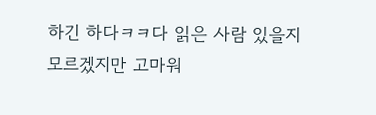하긴 하다ㅋㅋ다 읽은 사람 있을지 모르겠지만 고마워